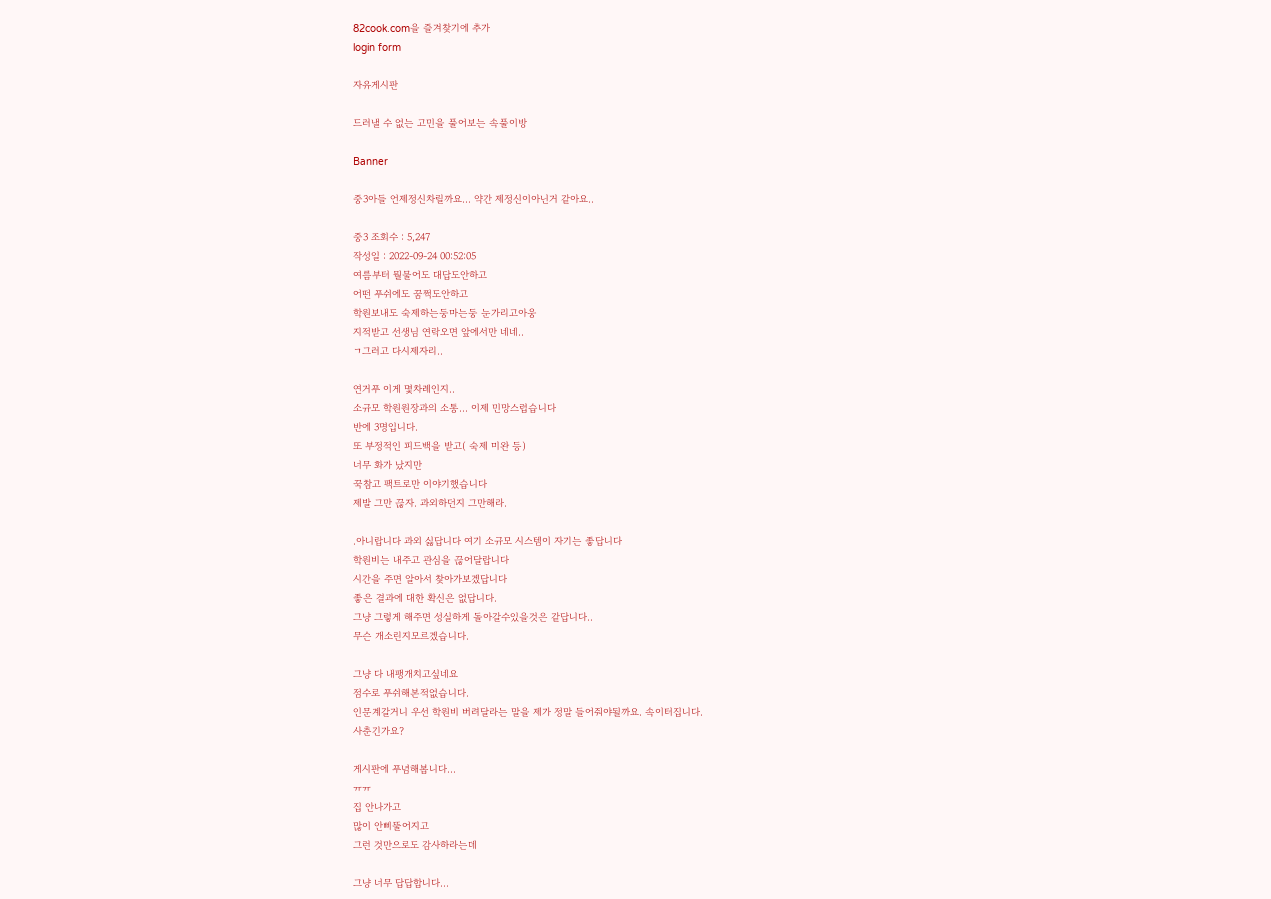82cook.com을 즐겨찾기에 추가
login form

자유게시판

드러낼 수 없는 고민을 풀어보는 속풀이방

Banner

중3아들 언제정신차릴까요... 약간 제정신이아닌거 같아요..

중3 조회수 : 5,247
작성일 : 2022-09-24 00:52:05
여름부터 뭘물어도 대답도안하고
어떤 푸쉬에도 꿈쩍도안하고
학원보내도 숙제하는둥마는둥 눈가리고아웅
지적받고 선생님 연락오면 앞에서만 네네..
ㄱ그러고 다시제자리..

연거푸 이게 몇차례인지..
소규모 학원원장과의 소통... 이제 민망스럽습니다
반에 3명입니다.
또 부정적인 피드백을 받고( 숙제 미완 등)
너무 화가 났지만
꾹참고 팩트로만 이야기했습니다
제발 그만 끊자. 과외하던지 그만해라.

.아니랍니다 과외 싫답니다 여기 소규모 시스템이 자기는 좋답니다
학원비는 내주고 관심을 끊어달랍니다
시간을 주면 알아서 찾아가보겠답니다
좋은 결과에 대한 확신은 없답니다.
그냥 그렇게 해주면 성실하게 돌아갈수있을것은 같답니다..
무슨 개소린지모르겠습니다.

그냥 다 내팽개치고싶네요
점수로 푸쉬해본적없습니다.
인문계갈거니 우선 학원비 버려달라는 말을 제가 정말 들어줘야될까요. 속이터집니다.
사춘긴가요?

게시판에 푸념해봅니다...
ㅠㅠ
집 안나가고
많이 안삐뚤어지고
그런 것만으로도 감사하라는데

그냥 너무 답답합니다...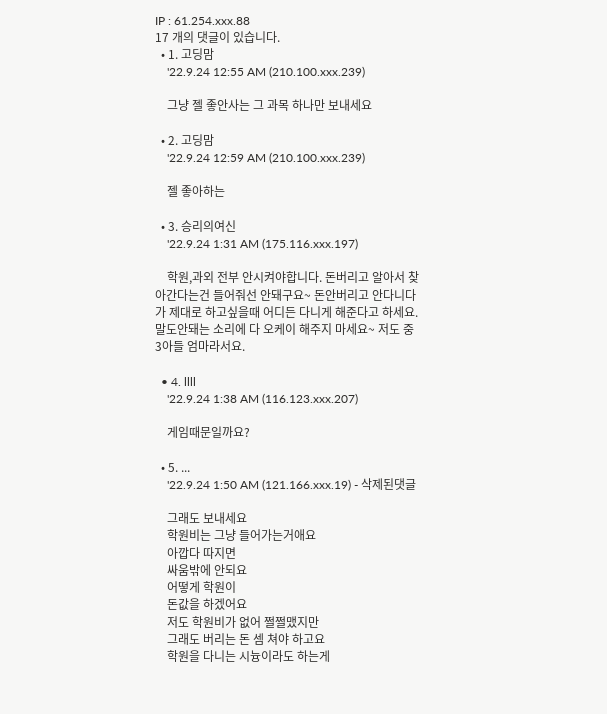IP : 61.254.xxx.88
17 개의 댓글이 있습니다.
  • 1. 고딩맘
    '22.9.24 12:55 AM (210.100.xxx.239)

    그냥 젤 좋안사는 그 과목 하나만 보내세요

  • 2. 고딩맘
    '22.9.24 12:59 AM (210.100.xxx.239)

    젤 좋아하는

  • 3. 승리의여신
    '22.9.24 1:31 AM (175.116.xxx.197)

    학원,과외 전부 안시켜야합니다. 돈버리고 알아서 찾아간다는건 들어줘선 안돼구요~ 돈안버리고 안다니다가 제대로 하고싶을때 어디든 다니게 해준다고 하세요. 말도안돼는 소리에 다 오케이 해주지 마세요~ 저도 중3아들 엄마라서요.

  • 4. llll
    '22.9.24 1:38 AM (116.123.xxx.207)

    게임때문일까요?

  • 5. ...
    '22.9.24 1:50 AM (121.166.xxx.19) - 삭제된댓글

    그래도 보내세요
    학원비는 그냥 들어가는거애요
    아깝다 따지면
    싸움밖에 안되요
    어떻게 학원이
    돈값을 하겠어요
    저도 학원비가 없어 쩔쩔맸지만
    그래도 버리는 돈 셈 쳐야 하고요
    학원을 다니는 시늉이라도 하는게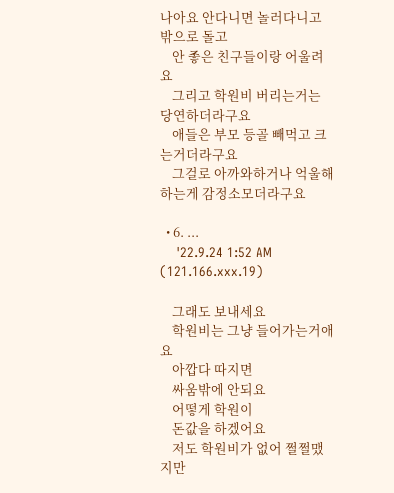나아요 안다니면 놀러다니고 밖으로 돌고
    안 좋은 친구들이랑 어울려요
    그리고 학원비 버리는거는 당연하더라구요
    애들은 부모 등골 빼먹고 크는거더라구요
    그걸로 아까와하거나 억울해하는게 감정소모더라구요

  • 6. ...
    '22.9.24 1:52 AM (121.166.xxx.19)

    그래도 보내세요
    학원비는 그냥 들어가는거애요
    아깝다 따지면
    싸움밖에 안되요
    어떻게 학원이
    돈값을 하겠어요
    저도 학원비가 없어 쩔쩔맸지만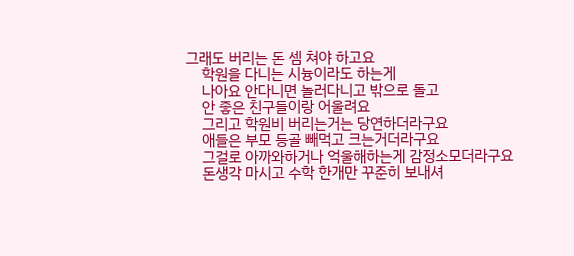그래도 버리는 돈 셈 쳐야 하고요
    학원을 다니는 시늉이라도 하는게
    나아요 안다니면 놀러다니고 밖으로 돌고
    안 좋은 친구들이랑 어울려요
    그리고 학원비 버리는거는 당연하더라구요
    애들은 부모 등골 빼먹고 크는거더라구요
    그걸로 아까와하거나 억울해하는게 감정소모더라구요
    돈생각 마시고 수학 한개만 꾸준히 보내셔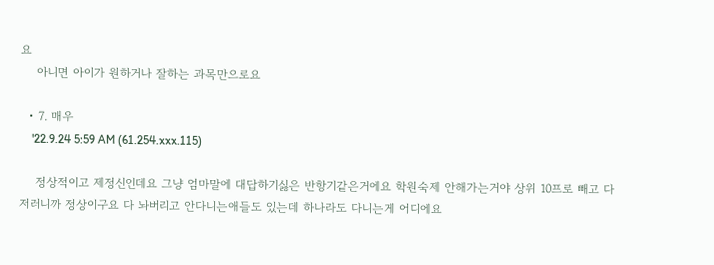요
    아니면 아이가 원하거나 잘하는 과목만으로요

  • 7. 매우
    '22.9.24 5:59 AM (61.254.xxx.115)

    정상적이고 제정신인데요 그냥 엄마말에 대답하기싫은 반항기같은거에요 학원숙제 안해가는거야 상위 10프로 빼고 다 저러니까 정상이구요 다 놔버리고 안다니는애들도 있는데 하나라도 다니는게 어디에요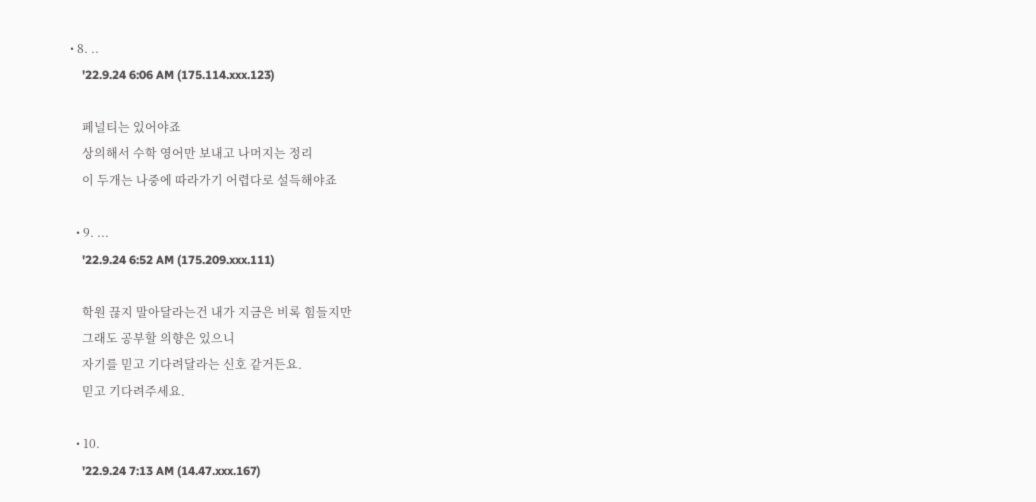• 8. ..
    '22.9.24 6:06 AM (175.114.xxx.123)

    페널티는 있어야죠
    상의해서 수학 영어만 보내고 나머지는 정리
    이 두개는 나중에 따라가기 어렵다로 설득해야죠

  • 9. ...
    '22.9.24 6:52 AM (175.209.xxx.111)

    학원 끊지 말아달라는건 내가 지금은 비록 힘들지만
    그래도 공부할 의향은 있으니
    자기를 믿고 기다려달라는 신호 같거든요.
    믿고 기다려주세요.

  • 10.
    '22.9.24 7:13 AM (14.47.xxx.167)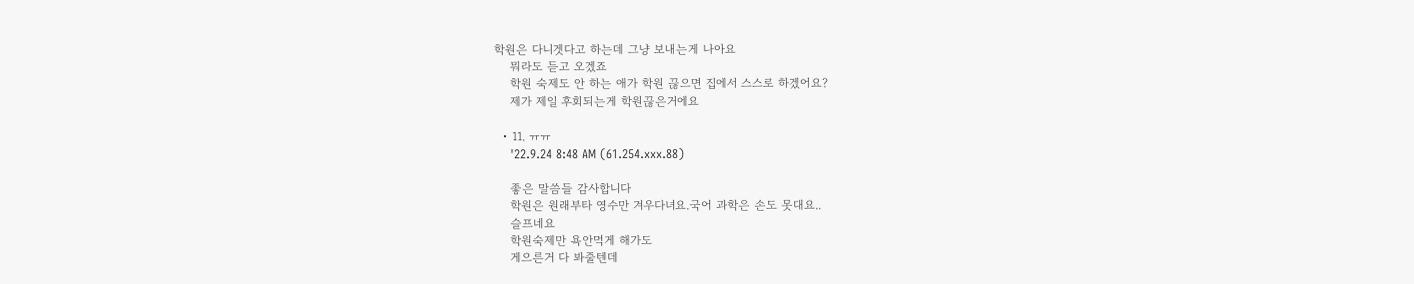학원은 다니겟다고 하는데 그냥 보내는게 나아요
    뭐라도 듣고 오겠죠
    학원 숙제도 안 하는 애가 학원 끊으면 집에서 스스로 하겠어요?
    제가 제일 후회되는게 학원끊은거에요

  • 11. ㅠㅠ
    '22.9.24 8:48 AM (61.254.xxx.88)

    좋은 말씀들 감사합니다
    학원은 원래부타 영수만 겨우다녀요.국어 과학은 손도 못대요..
    슬프네요
    학원숙제만 욕안먹게 해가도
    게으른거 다 봐줄텐데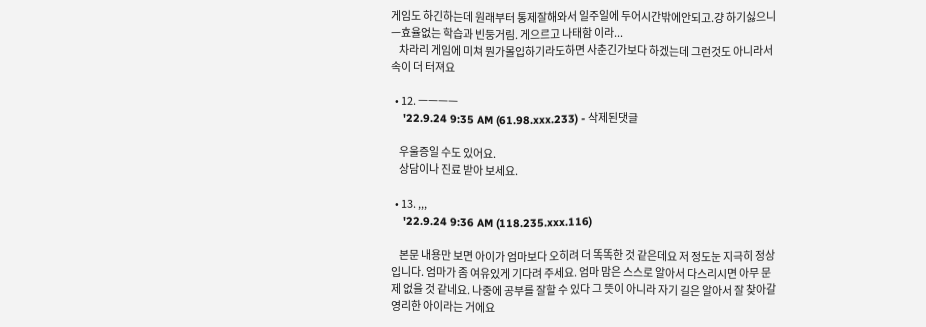게임도 하긴하는데 원래부터 통제잘해와서 일주일에 두어시간밖에안되고.걍 하기싫으니ㅡ효율없는 학습과 빈둥거림. 게으르고 나태함 이라...
    차라리 게임에 미쳐 뭔가몰입하기라도하면 사춘긴가보다 하겠는데 그런것도 아니라서 속이 더 터져요

  • 12. ㅡㅡㅡㅡ
    '22.9.24 9:35 AM (61.98.xxx.233) - 삭제된댓글

    우울증일 수도 있어요.
    상담이나 진료 받아 보세요.

  • 13. ,,,
    '22.9.24 9:36 AM (118.235.xxx.116)

    본문 내용만 보면 아이가 엄마보다 오히려 더 똑똑한 것 같은데요 저 정도눈 지극히 정상입니다. 엄마가 좀 여유있게 기다려 주세요. 엄마 맘은 스스로 알아서 다스리시면 아무 문제 없을 것 같네요. 나중에 공부를 잘할 수 있다 그 뜻이 아니라 자기 길은 알아서 잘 찾아갈 영리한 아이라는 거에요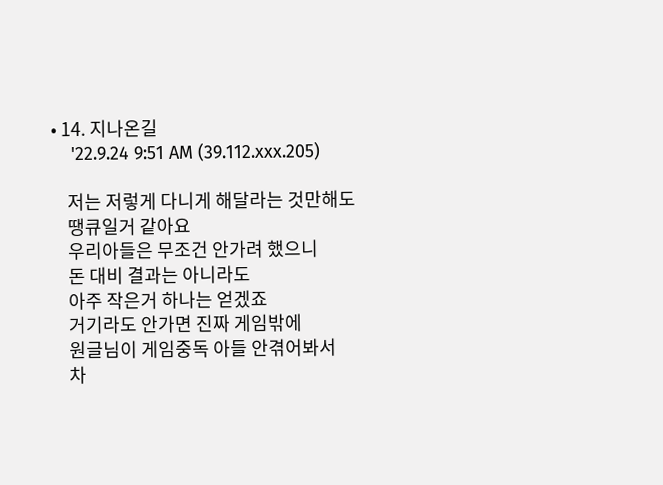• 14. 지나온길
    '22.9.24 9:51 AM (39.112.xxx.205)

    저는 저렇게 다니게 해달라는 것만해도
    땡큐일거 같아요
    우리아들은 무조건 안가려 했으니
    돈 대비 결과는 아니라도
    아주 작은거 하나는 얻겠죠
    거기라도 안가면 진짜 게임밖에
    원글님이 게임중독 아들 안겪어봐서
    차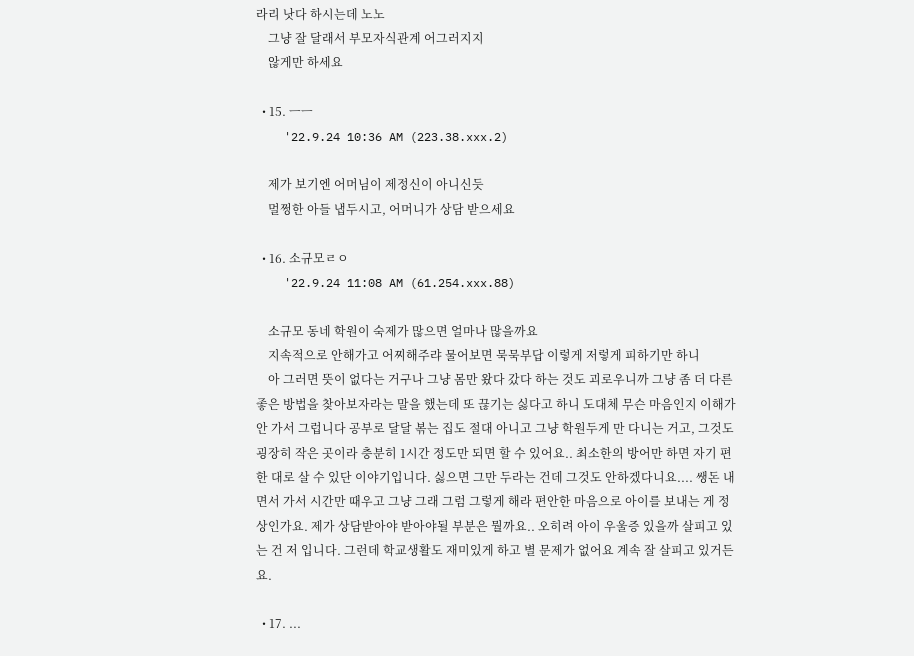라리 낫다 하시는데 노노
    그냥 잘 달래서 부모자식관계 어그러지지
    않게만 하세요

  • 15. ㅡㅡ
    '22.9.24 10:36 AM (223.38.xxx.2)

    제가 보기엔 어머님이 제정신이 아니신듯
    멀쩡한 아들 냅두시고, 어머니가 상담 받으세요

  • 16. 소규모ㄹㅇ
    '22.9.24 11:08 AM (61.254.xxx.88)

    소규모 동네 학원이 숙제가 많으면 얼마나 많을까요
    지속적으로 안해가고 어찌해주랴 물어보면 묵묵부답 이렇게 저렇게 피하기만 하니
    아 그러면 뜻이 없다는 거구나 그냥 몸만 왔다 갔다 하는 것도 괴로우니까 그냥 좀 더 다른 좋은 방법을 찾아보자라는 말을 했는데 또 끊기는 싫다고 하니 도대체 무슨 마음인지 이해가 안 가서 그럽니다 공부로 달달 볶는 집도 절대 아니고 그냥 학원두게 만 다니는 거고, 그것도 굉장히 작은 곳이라 충분히 1시간 정도만 되면 할 수 있어요.. 최소한의 방어만 하면 자기 편한 대로 살 수 있단 이야기입니다. 싫으면 그만 두라는 건데 그것도 안하겠다니요.... 쌩돈 내면서 가서 시간만 때우고 그냥 그래 그럼 그렇게 해라 편안한 마음으로 아이를 보내는 게 정상인가요. 제가 상담받아야 받아야될 부분은 뭘까요.. 오히려 아이 우울증 있을까 살피고 있는 건 저 입니다. 그런데 학교생활도 재미있게 하고 별 문제가 없어요 계속 잘 살피고 있거든요.

  • 17. ...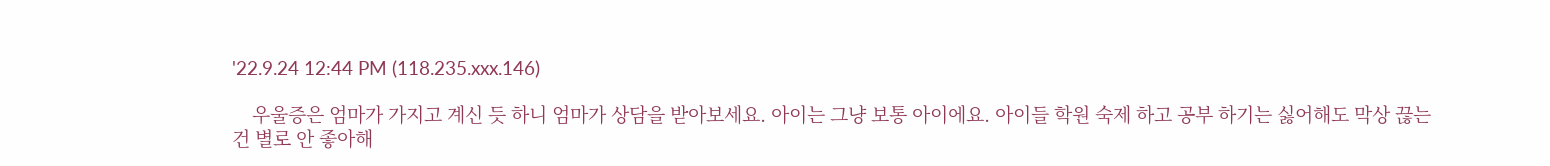'22.9.24 12:44 PM (118.235.xxx.146)

    우울증은 엄마가 가지고 계신 듯 하니 엄마가 상담을 받아보세요. 아이는 그냥 보통 아이에요. 아이들 학원 숙제 하고 공부 하기는 싫어해도 막상 끊는 건 별로 안 좋아해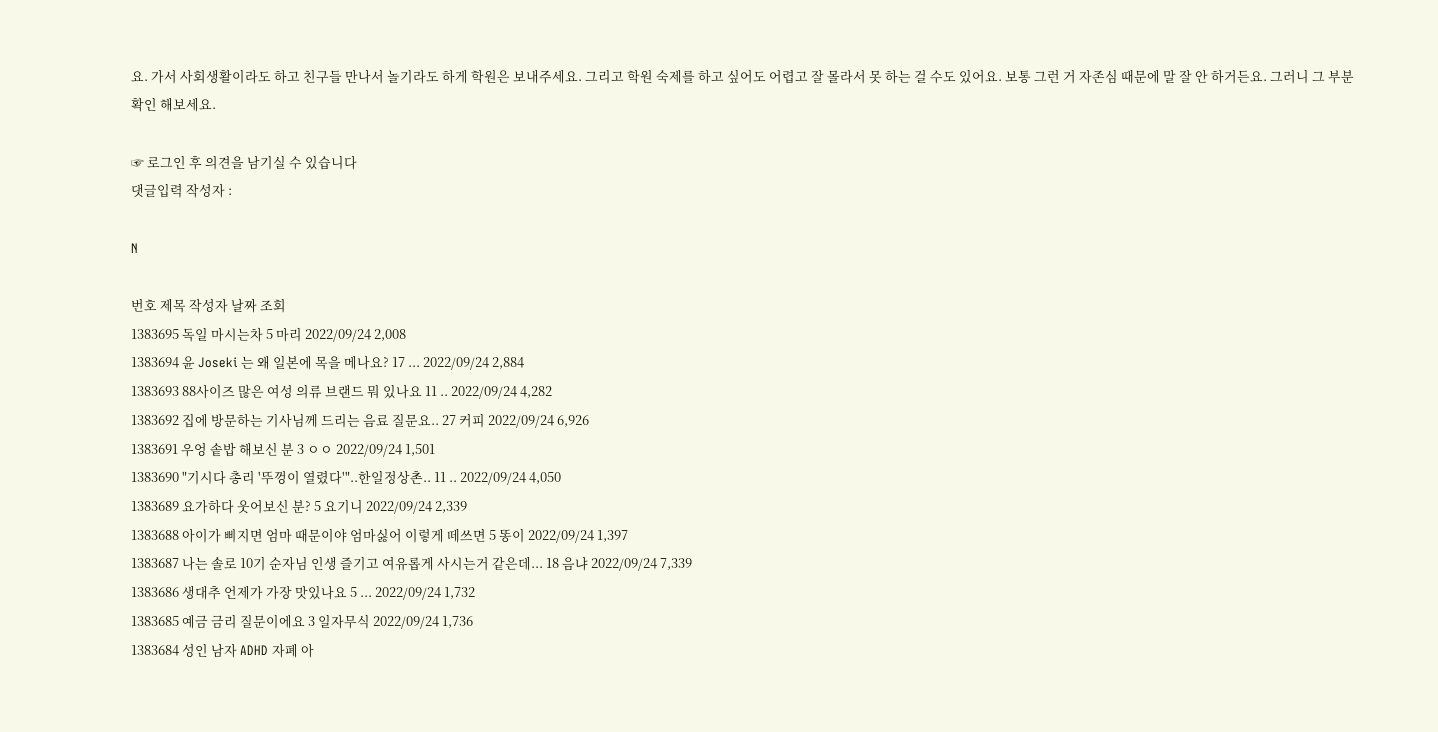요. 가서 사회생활이라도 하고 친구들 만나서 놀기라도 하게 학원은 보내주세요. 그리고 학원 숙제를 하고 싶어도 어렵고 잘 몰라서 못 하는 걸 수도 있어요. 보통 그런 거 자존심 때문에 말 잘 안 하거든요. 그러니 그 부분 확인 해보세요.

☞ 로그인 후 의견을 남기실 수 있습니다
댓글입력 작성자 :

N

번호 제목 작성자 날짜 조회
1383695 독일 마시는차 5 마리 2022/09/24 2,008
1383694 윤 Joseki 는 왜 일본에 목을 메나요? 17 ... 2022/09/24 2,884
1383693 88사이즈 많은 여성 의류 브랜드 뭐 있나요 11 .. 2022/09/24 4,282
1383692 집에 방문하는 기사님께 드리는 음료 질문요.. 27 커피 2022/09/24 6,926
1383691 우엉 솥밥 해보신 분 3 ㅇㅇ 2022/09/24 1,501
1383690 "기시다 총리 '뚜껑이 열렸다'"..한일정상촌.. 11 .. 2022/09/24 4,050
1383689 요가하다 웃어보신 분? 5 요기니 2022/09/24 2,339
1383688 아이가 삐지면 엄마 때문이야 엄마싫어 이렇게 떼쓰면 5 똥이 2022/09/24 1,397
1383687 나는 솔로 10기 순자님 인생 즐기고 여유롭게 사시는거 같은데... 18 음냐 2022/09/24 7,339
1383686 생대추 언제가 가장 맛있나요 5 ... 2022/09/24 1,732
1383685 예금 금리 질문이에요 3 일자무식 2022/09/24 1,736
1383684 성인 남자 ADHD 자폐 아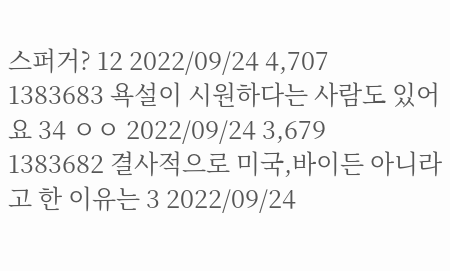스퍼거? 12 2022/09/24 4,707
1383683 욕설이 시원하다는 사람도 있어요 34 ㅇㅇ 2022/09/24 3,679
1383682 결사적으로 미국,바이든 아니라고 한 이유는 3 2022/09/24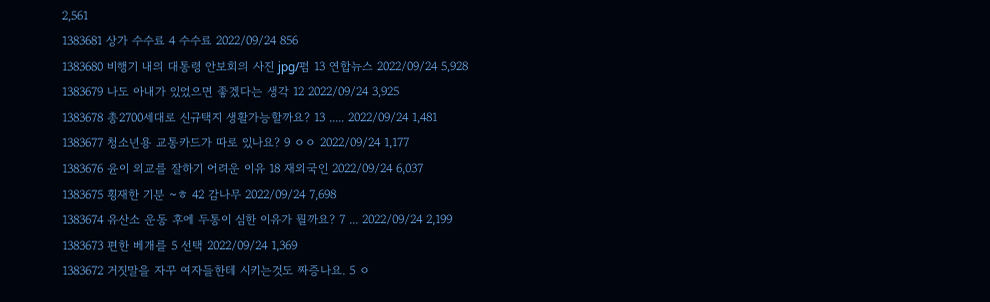2,561
1383681 상가 수수료 4 수수료 2022/09/24 856
1383680 비행기 내의 대통령 안보회의 사진 jpg/펌 13 연합뉴스 2022/09/24 5,928
1383679 나도 아내가 있었으면 좋겠다는 생각 12 2022/09/24 3,925
1383678 총2700세대로 신규택지 생활가능할까요? 13 ..... 2022/09/24 1,481
1383677 청소년용 교통카드가 따로 있나요? 9 ㅇㅇ 2022/09/24 1,177
1383676 윤이 외교를 잘하기 어려운 이유 18 재외국인 2022/09/24 6,037
1383675 횡재한 기분 ~ㅎ 42 감나무 2022/09/24 7,698
1383674 유산소 운동 후에 두통이 심한 이유가 뭘까요? 7 ... 2022/09/24 2,199
1383673 편한 베개를 5 선택 2022/09/24 1,369
1383672 거짓말을 자꾸 여자들한테 시키는것도 짜증나요. 5 ㅇ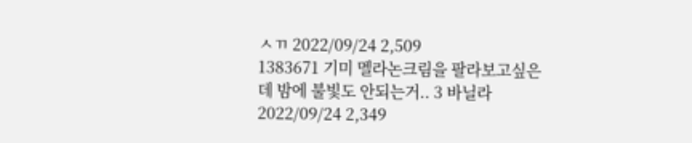ㅅㄲ 2022/09/24 2,509
1383671 기미 멜라논크림을 팔라보고싶은데 밤에 불빛도 안되는거.. 3 바닐라 2022/09/24 2,349